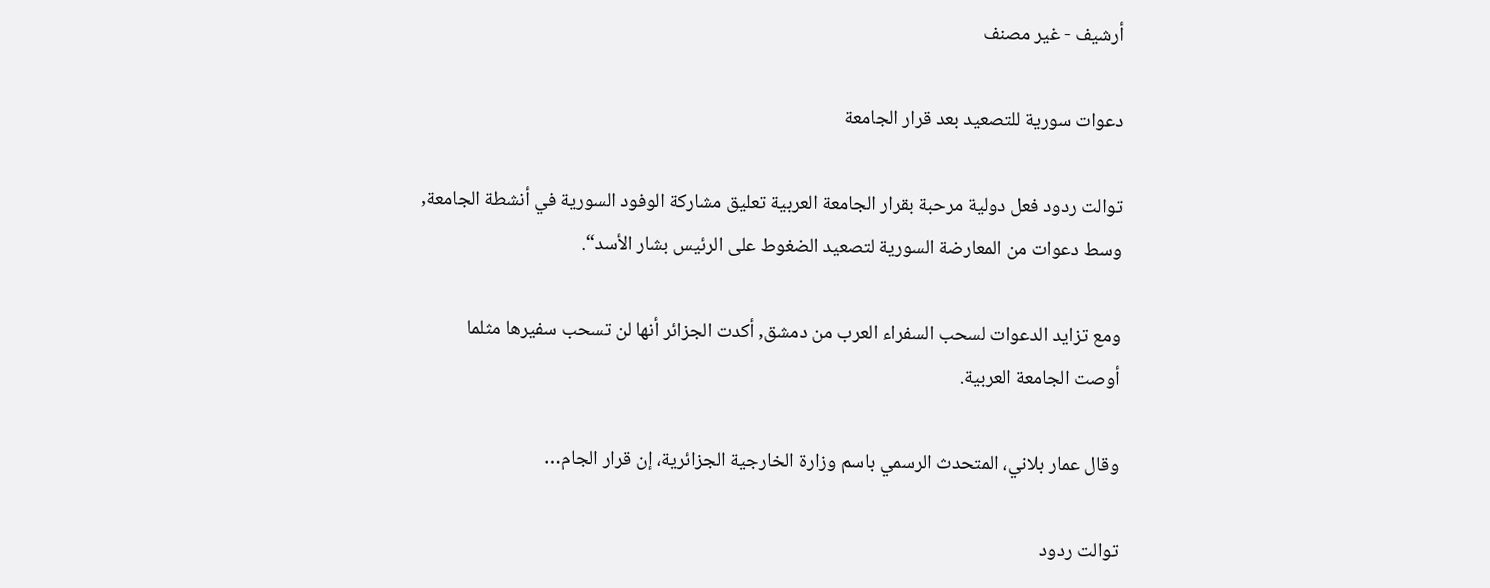أرشيف - غير مصنف

دعوات سورية للتصعيد بعد قرار الجامعة

توالت ردود فعل دولية مرحبة بقرار الجامعة العربية تعليق مشاركة الوفود السورية في أنشطة الجامعة, وسط دعوات من المعارضة السورية لتصعيد الضغوط على الرئيس بشار الأسد“.

ومع تزايد الدعوات لسحب السفراء العرب من دمشق, أكدت الجزائر أنها لن تسحب سفيرها مثلما أوصت الجامعة العربية.

وقال عمار بلاني، المتحدث الرسمي باسم وزارة الخارجية الجزائرية، إن قرار الجام…

توالت ردود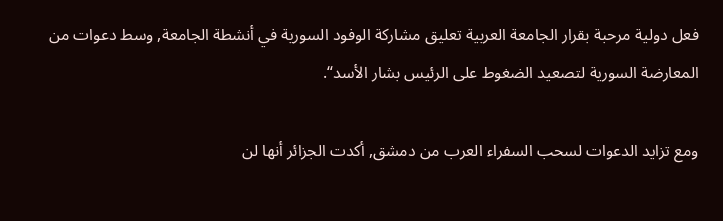فعل دولية مرحبة بقرار الجامعة العربية تعليق مشاركة الوفود السورية في أنشطة الجامعة, وسط دعوات من المعارضة السورية لتصعيد الضغوط على الرئيس بشار الأسد“.

ومع تزايد الدعوات لسحب السفراء العرب من دمشق, أكدت الجزائر أنها لن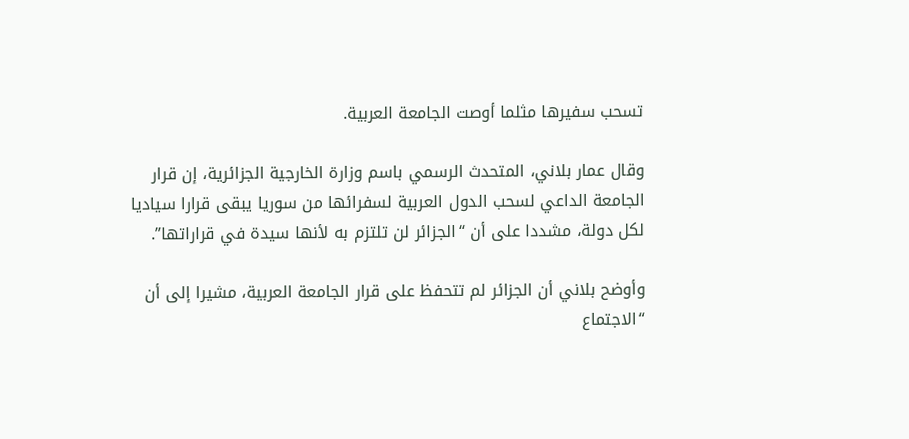تسحب سفيرها مثلما أوصت الجامعة العربية.

وقال عمار بلاني، المتحدث الرسمي باسم وزارة الخارجية الجزائرية، إن قرار الجامعة الداعي لسحب الدول العربية لسفرائها من سوريا يبقى قرارا سياديا لكل دولة، مشددا على أن “الجزائر لن تلتزم به لأنها سيدة في قراراتها”.

وأوضح بلاني أن الجزائر لم تتحفظ على قرار الجامعة العربية، مشيرا إلى أن “الاجتماع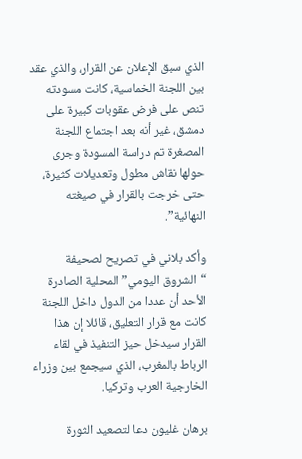الذي سبق الإعلان عن القرار، والذي عقد بين اللجنة الخماسية، كانت مسودته تنص على فرض عقوبات كبيرة على دمشق، غير أنه بعد اجتماع اللجنة المصغرة تم دراسة المسودة وجرى حولها نقاش مطول وتعديلات كثيرة، حتى خرجت بالقرار في صيغته النهائية”.

وأكد بلاني في تصريح لصحيفة “الشروق اليومي” المحلية الصادرة الأحد أن عددا من الدول داخل اللجنة كانت مع قرار التعليق، قائلا إن هذا القرار سيدخل حيز التنفيذ في لقاء الرباط بالمغرب، الذي سيجمع بين وزراء الخارجية العرب وتركيا.

برهان غليون دعا لتصعيد الثورة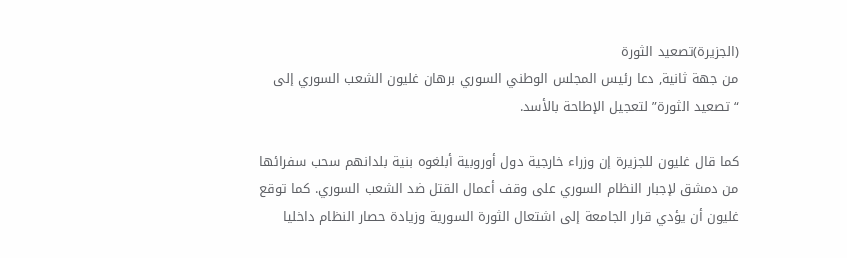(الجزيرة)تصعيد الثورة
من جهة ثانية, دعا رئيس المجلس الوطني السوري برهان غليون الشعب السوري إلى “تصعيد الثورة” لتعجيل الإطاحة بالأسد.

كما قال غليون للجزيرة إن وزراء خارجية دول أوروبية أبلغوه بنية بلدانهم سحب سفرائها من دمشق لإجبار النظام السوري على وقف أعمال القتل ضد الشعب السوري. كما توقع غليون أن يؤدي قرار الجامعة إلى اشتعال الثورة السورية وزيادة حصار النظام داخليا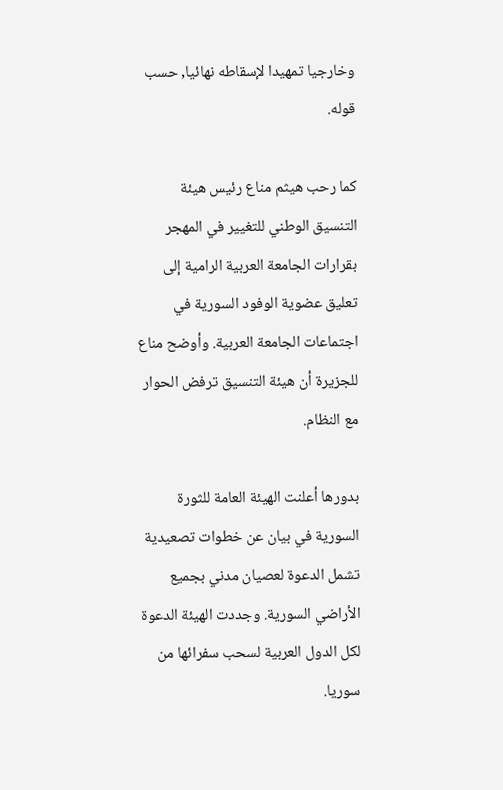وخارجيا تمهيدا لإسقاطه نهائيا, حسب قوله.

كما رحب هيثم مناع رئيس هيئة التنسيق الوطني للتغيير في المهجر بقرارات الجامعة العربية الرامية إلى تعليق عضوية الوفود السورية في اجتماعات الجامعة العربية. وأوضح مناع للجزيرة أن هيئة التنسيق ترفض الحوار مع النظام.

بدورها أعلنت الهيئة العامة للثورة السورية في بيان عن خطوات تصعيدية تشمل الدعوة لعصيان مدني بجميع الأراضي السورية. وجددت الهيئة الدعوة لكل الدول العربية لسحب سفرائها من سوريا.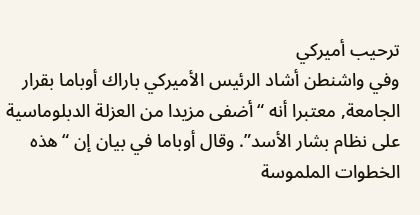ترحيب أميركي
وفي واشنطن أشاد الرئيس الأميركي باراك أوباما بقرار الجامعة, معتبرا أنه “أضفى مزيدا من العزلة الدبلوماسية على نظام بشار الأسد”. وقال أوباما في بيان إن “هذه الخطوات الملموسة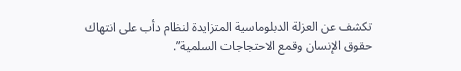تكشف عن العزلة الدبلوماسية المتزايدة لنظام دأب على انتهاك حقوق الإنسان وقمع الاحتجاجات السلمية”.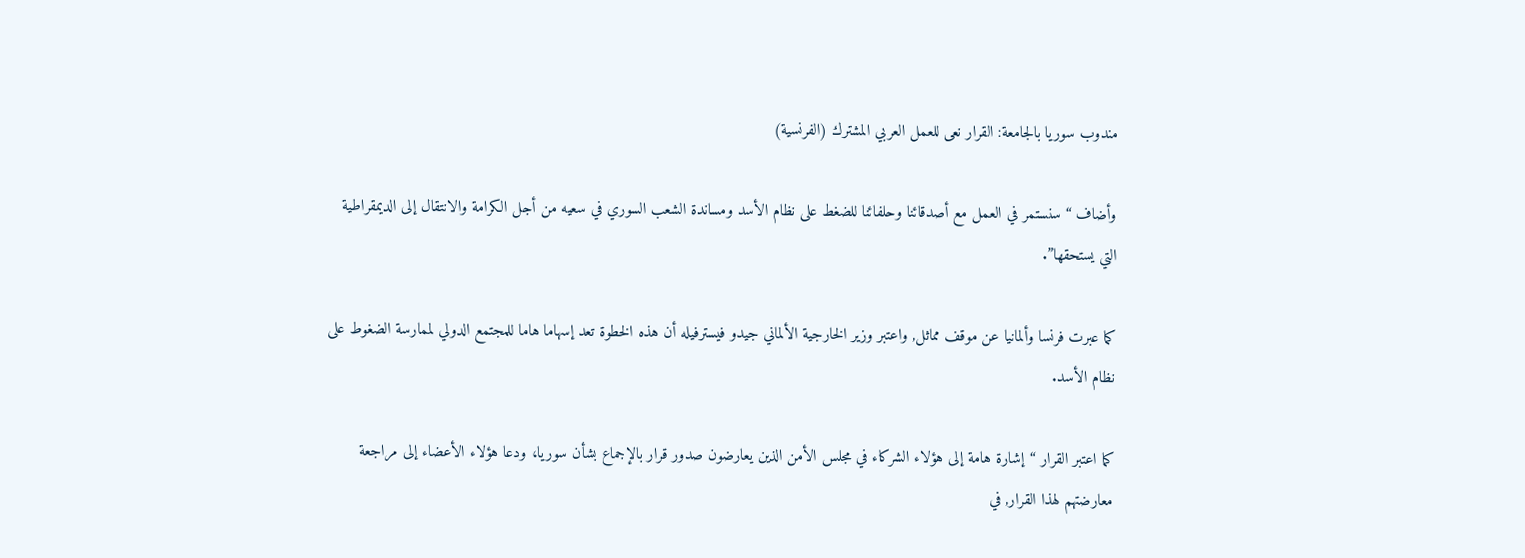مندوب سوريا بالجامعة: القرار نعى للعمل العربي المشترك (الفرنسية)

وأضاف “سنستمر في العمل مع أصدقائنا وحلفائنا للضغط على نظام الأسد ومساندة الشعب السوري في سعيه من أجل الكرامة والانتقال إلى الديمقراطية التي يستحقها”.

كما عبرت فرنسا وألمانيا عن موقف مماثل, واعتبر وزير الخارجية الألماني جيدو فيسترفيله أن هذه الخطوة تعد إسهاما هاما للمجتمع الدولي لممارسة الضغوط على نظام الأسد.

كما اعتبر القرار “إشارة هامة إلى هؤلاء الشركاء في مجلس الأمن الذين يعارضون صدور قرار بالإجماع بشأن سوريا، ودعا هؤلاء الأعضاء إلى مراجعة معارضتهم لهذا القرار, في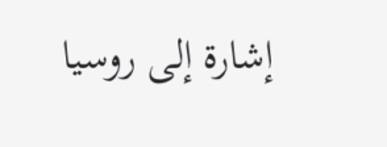إشارة إلى روسيا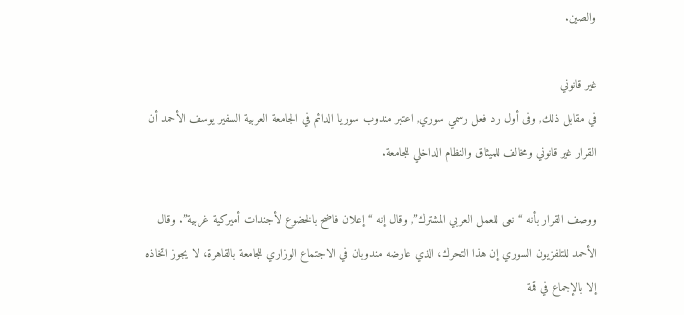والصين.

غير قانوني
في مقابل ذلك, وفى أول رد فعل رسمي سوري, اعتبر مندوب سوريا الدائم في الجامعة العربية السفير يوسف الأحمد أن القرار غير قانوني ومخالف للميثاق والنظام الداخلي للجامعة.

ووصف القرار بأنه “نعى للعمل العربي المشترك”, وقال إنه “إعلان فاضح بالخضوع لأجندات أميركية غربية”. وقال الأحمد للتلفزيون السوري إن هذا التحرك، الذي عارضه مندوبان في الاجتماع الوزاري للجامعة بالقاهرة، لا يجوز اتخاذه إلا بالإجماع في قمة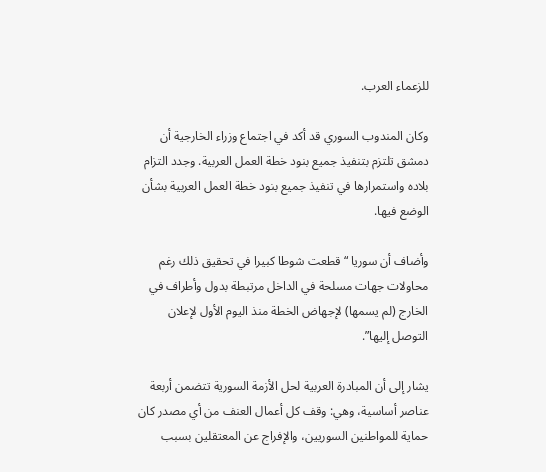للزعماء العرب.

وكان المندوب السوري قد أكد في اجتماع وزراء الخارجية أن دمشق تلتزم بتنفيذ جميع بنود خطة العمل العربية. وجدد التزام بلاده واستمرارها في تنفيذ جميع بنود خطة العمل العربية بشأن الوضع فيها.

وأضاف أن سوريا “قطعت شوطا كبيرا في تحقيق ذلك رغم محاولات جهات مسلحة في الداخل مرتبطة بدول وأطراف في الخارج (لم يسمها) لإجهاض الخطة منذ اليوم الأول لإعلان التوصل إليها”.

يشار إلى أن المبادرة العربية لحل الأزمة السورية تتضمن أربعة عناصر أساسية، وهي: وقف كل أعمال العنف من أي مصدر كان حماية للمواطنين السوريين، والإفراج عن المعتقلين بسبب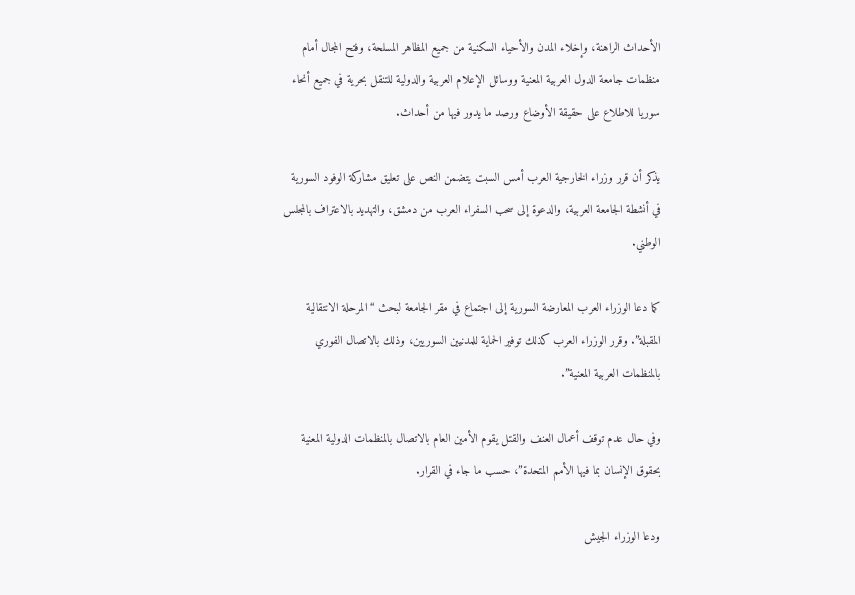الأحداث الراهنة، وإخلاء المدن والأحياء السكنية من جميع المظاهر المسلحة، وفتح المجال أمام منظمات جامعة الدول العربية المعنية ووسائل الإعلام العربية والدولية للتنقل بحرية في جميع أنحاء سوريا للاطلاع على حقيقة الأوضاع ورصد ما يدور فيها من أحداث.

يذكر أن قرر وزراء الخارجية العرب أمس السبت يتضمن النص على تعليق مشاركة الوفود السورية في أنشطة الجامعة العربية، والدعوة إلى سحب السفراء العرب من دمشق، والتهديد بالاعتراف بالمجلس الوطني.

كما دعا الوزراء العرب المعارضة السورية إلى اجتماع في مقر الجامعة لبحث “المرحلة الانتقالية المقبلة”. وقرر الوزراء العرب كذلك توفير الحماية للمدنيين السوريين، وذلك بالاتصال الفوري بالمنظمات العربية المعنية”.

وفي حال عدم توقف أعمال العنف والقتل يقوم الأمين العام بالاتصال بالمنظمات الدولية المعنية بحقوق الإنسان بما فيها الأمم المتحدة”، حسب ما جاء في القرار.

ودعا الوزراء الجيش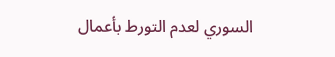السوري لعدم التورط بأعمال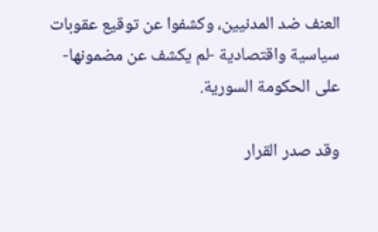العنف ضد المدنيين، وكشفوا عن توقيع عقوبات سياسية واقتصادية -لم يكشف عن مضمونها- على الحكومة السورية.

وقد صدر القرار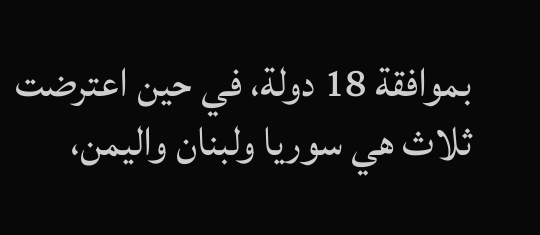بموافقة 18 دولة، في حين اعترضت ثلاث هي سوريا ولبنان واليمن،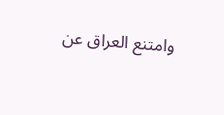وامتنع العراق عن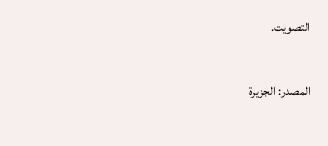التصويت.

المصدر: الجزيرة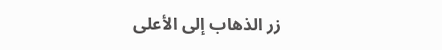زر الذهاب إلى الأعلى